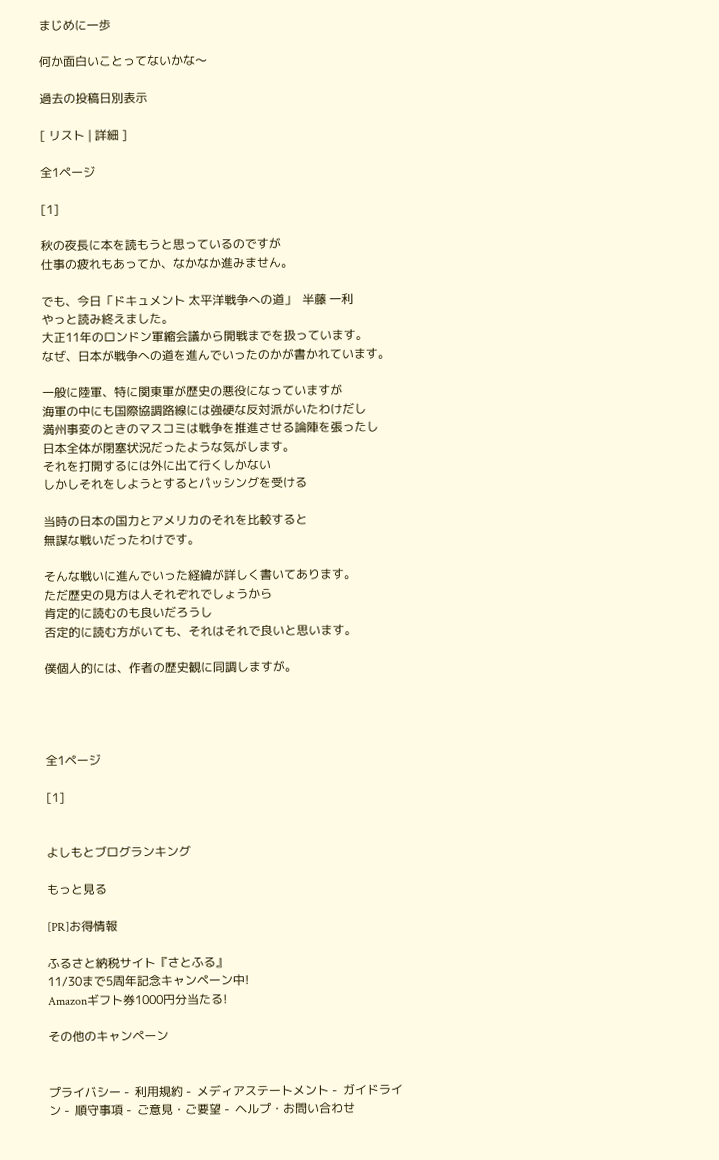まじめに一歩

何か面白いことってないかな〜

過去の投稿日別表示

[ リスト | 詳細 ]

全1ページ

[1]

秋の夜長に本を読もうと思っているのですが
仕事の疲れもあってか、なかなか進みません。

でも、今日「ドキュメント 太平洋戦争への道」  半藤 一利
やっと読み終えました。
大正11年のロンドン軍縮会議から開戦までを扱っています。
なぜ、日本が戦争への道を進んでいったのかが書かれています。

一般に陸軍、特に関東軍が歴史の悪役になっていますが
海軍の中にも国際協調路線には強硬な反対派がいたわけだし
満州事変のときのマスコミは戦争を推進させる論陣を張ったし
日本全体が閉塞状況だったような気がします。
それを打開するには外に出て行くしかない
しかしそれをしようとするとパッシングを受ける

当時の日本の国力とアメリカのそれを比較すると
無謀な戦いだったわけです。

そんな戦いに進んでいった経緯が詳しく書いてあります。
ただ歴史の見方は人それぞれでしょうから
肯定的に読むのも良いだろうし
否定的に読む方がいても、それはそれで良いと思います。

僕個人的には、作者の歴史観に同調しますが。




全1ページ

[1]


よしもとブログランキング

もっと見る

[PR]お得情報

ふるさと納税サイト『さとふる』
11/30まで5周年記念キャンペーン中!
Amazonギフト券1000円分当たる!

その他のキャンペーン


プライバシー -  利用規約 -  メディアステートメント -  ガイドライン -  順守事項 -  ご意見・ご要望 -  ヘルプ・お問い合わせ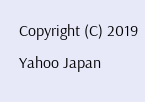Copyright (C) 2019 Yahoo Japan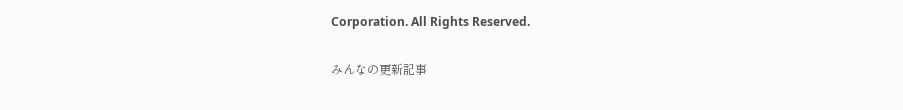Corporation. All Rights Reserved.

みんなの更新記事